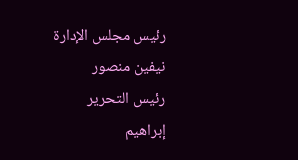رئيس مجلس الإدارة
نيفين منصور
رئيس التحرير
إبراهيم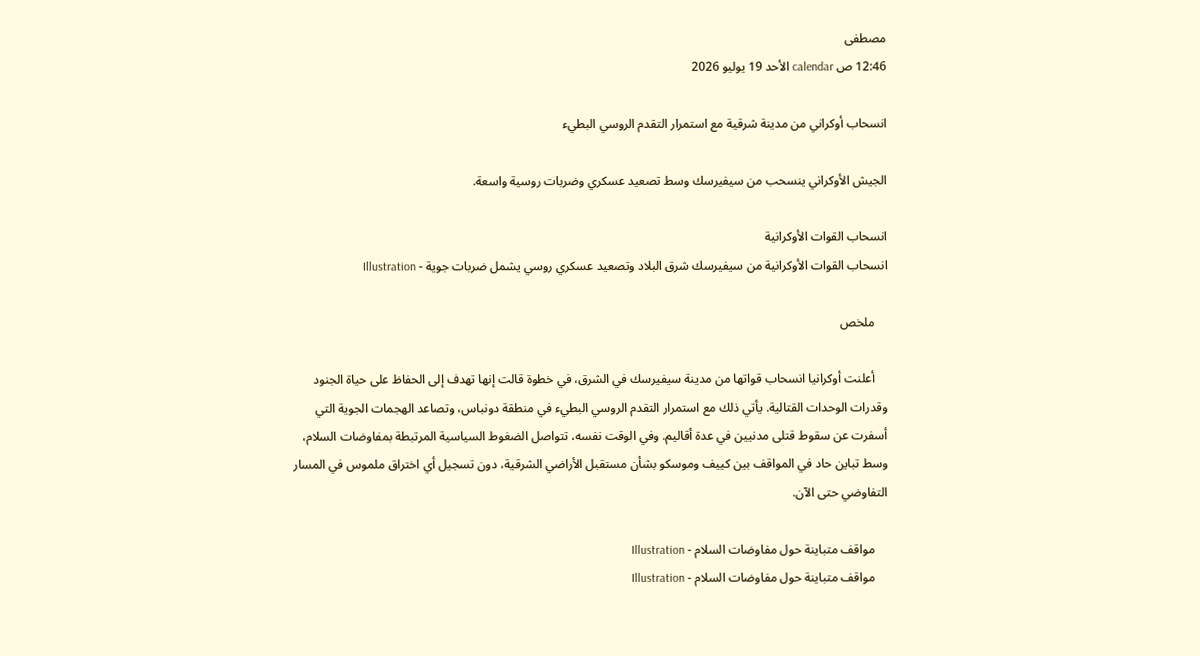مصطفى
12:46 ص calendar الأحد 19 يوليو 2026

انسحاب أوكراني من مدينة شرقية مع استمرار التقدم الروسي البطيء

الجيش الأوكراني ينسحب من سيفيرسك وسط تصعيد عسكري وضربات روسية واسعة.

انسحاب القوات الأوكرانية
انسحاب القوات الأوكرانية من سيفيرسك شرق البلاد وتصعيد عسكري روسي يشمل ضربات جوية - Illustration

    ملخص

    أعلنت أوكرانيا انسحاب قواتها من مدينة سيفيرسك في الشرق، في خطوة قالت إنها تهدف إلى الحفاظ على حياة الجنود وقدرات الوحدات القتالية. يأتي ذلك مع استمرار التقدم الروسي البطيء في منطقة دونباس، وتصاعد الهجمات الجوية التي أسفرت عن سقوط قتلى مدنيين في عدة أقاليم. وفي الوقت نفسه، تتواصل الضغوط السياسية المرتبطة بمفاوضات السلام، وسط تباين حاد في المواقف بين كييف وموسكو بشأن مستقبل الأراضي الشرقية، دون تسجيل أي اختراق ملموس في المسار التفاوضي حتى الآن.

    مواقف متباينة حول مفاوضات السلام - Illustration
    مواقف متباينة حول مفاوضات السلام - Illustration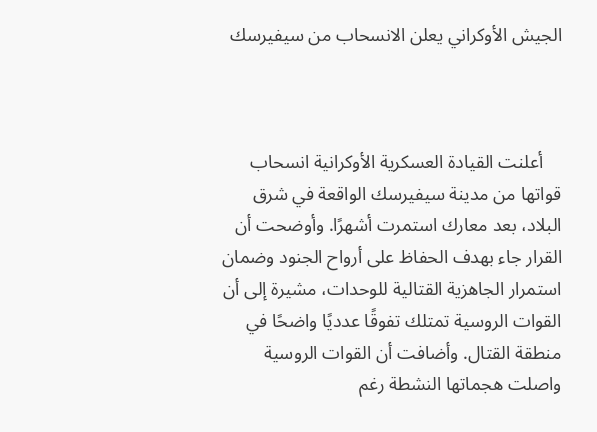الجيش الأوكراني يعلن الانسحاب من سيفيرسك



    أعلنت القيادة العسكرية الأوكرانية انسحاب قواتها من مدينة سيفيرسك الواقعة في شرق البلاد، بعد معارك استمرت أشهرًا. وأوضحت أن القرار جاء بهدف الحفاظ على أرواح الجنود وضمان استمرار الجاهزية القتالية للوحدات، مشيرة إلى أن القوات الروسية تمتلك تفوقًا عدديًا واضحًا في منطقة القتال. وأضافت أن القوات الروسية واصلت هجماتها النشطة رغم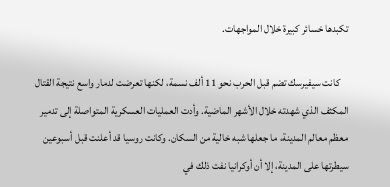تكبدها خسائر كبيرة خلال المواجهات.

    كانت سيفيرسك تضم قبل الحرب نحو 11 ألف نسمة، لكنها تعرضت لدمار واسع نتيجة القتال المكثف الذي شهدته خلال الأشهر الماضية. وأدت العمليات العسكرية المتواصلة إلى تدمير معظم معالم المدينة، ما جعلها شبه خالية من السكان. وكانت روسيا قد أعلنت قبل أسبوعين سيطرتها على المدينة، إلا أن أوكرانيا نفت ذلك في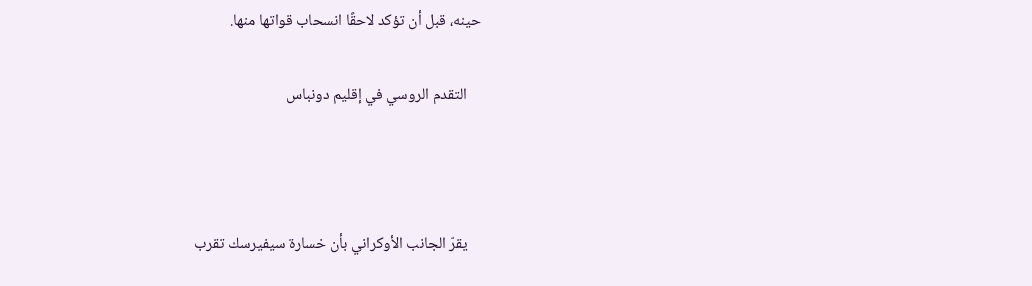حينه، قبل أن تؤكد لاحقًا انسحاب قواتها منها.

    التقدم الروسي في إقليم دونباس



    يقرّ الجانب الأوكراني بأن خسارة سيفيرسك تقرب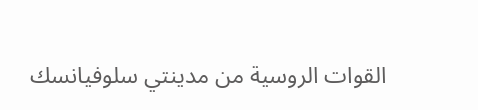القوات الروسية من مدينتي سلوفيانسك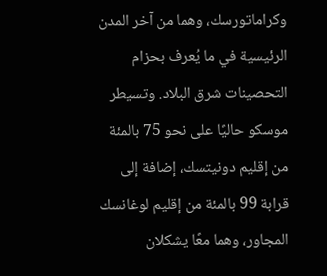وكراماتورسك، وهما من آخر المدن الرئيسية في ما يُعرف بحزام التحصينات شرق البلاد. وتسيطر موسكو حاليًا على نحو 75 بالمئة من إقليم دونيتسك، إضافة إلى قرابة 99 بالمئة من إقليم لوغانسك المجاور، وهما معًا يشكلان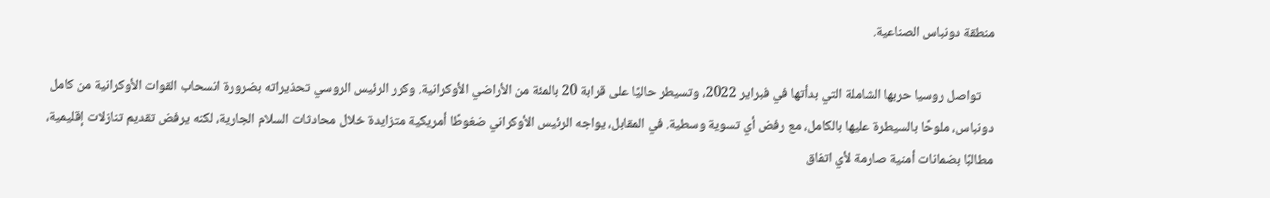منطقة دونباس الصناعية.

    تواصل روسيا حربها الشاملة التي بدأتها في فبراير 2022، وتسيطر حاليًا على قرابة 20 بالمئة من الأراضي الأوكرانية. وكرر الرئيس الروسي تحذيراته بضرورة انسحاب القوات الأوكرانية من كامل دونباس، ملوحًا بالسيطرة عليها بالكامل، مع رفض أي تسوية وسطية. في المقابل، يواجه الرئيس الأوكراني ضغوطًا أمريكية متزايدة خلال محادثات السلام الجارية، لكنه يرفض تقديم تنازلات إقليمية، مطالبًا بضمانات أمنية صارمة لأي اتفاق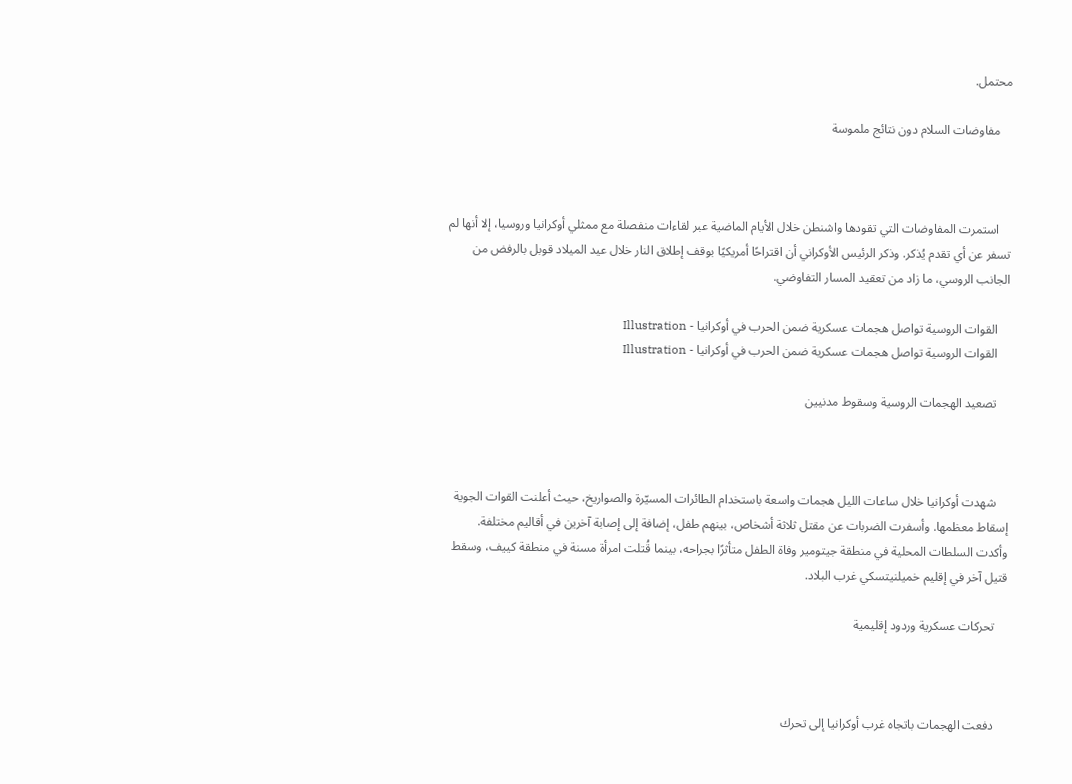محتمل.

    مفاوضات السلام دون نتائج ملموسة



    استمرت المفاوضات التي تقودها واشنطن خلال الأيام الماضية عبر لقاءات منفصلة مع ممثلي أوكرانيا وروسيا، إلا أنها لم تسفر عن أي تقدم يُذكر. وذكر الرئيس الأوكراني أن اقتراحًا أمريكيًا بوقف إطلاق النار خلال عيد الميلاد قوبل بالرفض من الجانب الروسي، ما زاد من تعقيد المسار التفاوضي.

    القوات الروسية تواصل هجمات عسكرية ضمن الحرب في أوكرانيا - Illustration
    القوات الروسية تواصل هجمات عسكرية ضمن الحرب في أوكرانيا - Illustration

    تصعيد الهجمات الروسية وسقوط مدنيين



    شهدت أوكرانيا خلال ساعات الليل هجمات واسعة باستخدام الطائرات المسيّرة والصواريخ، حيث أعلنت القوات الجوية إسقاط معظمها. وأسفرت الضربات عن مقتل ثلاثة أشخاص، بينهم طفل، إضافة إلى إصابة آخرين في أقاليم مختلفة. وأكدت السلطات المحلية في منطقة جيتومير وفاة الطفل متأثرًا بجراحه، بينما قُتلت امرأة مسنة في منطقة كييف، وسقط قتيل آخر في إقليم خميلنيتسكي غرب البلاد.

    تحركات عسكرية وردود إقليمية



    دفعت الهجمات باتجاه غرب أوكرانيا إلى تحرك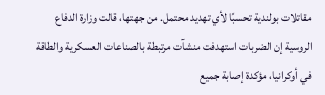مقاتلات بولندية تحسبًا لأي تهديد محتمل. من جهتها، قالت وزارة الدفاع الروسية إن الضربات استهدفت منشآت مرتبطة بالصناعات العسكرية والطاقة في أوكرانيا، مؤكدة إصابة جميع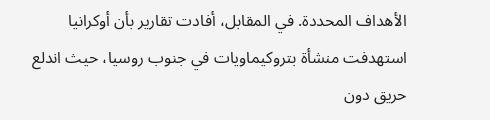الأهداف المحددة. في المقابل، أفادت تقارير بأن أوكرانيا استهدفت منشأة بتروكيماويات في جنوب روسيا، حيث اندلع حريق دون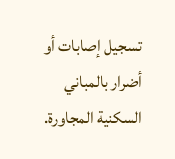تسجيل إصابات أو أضرار بالمباني السكنية المجاورة.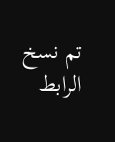تم نسخ الرابط